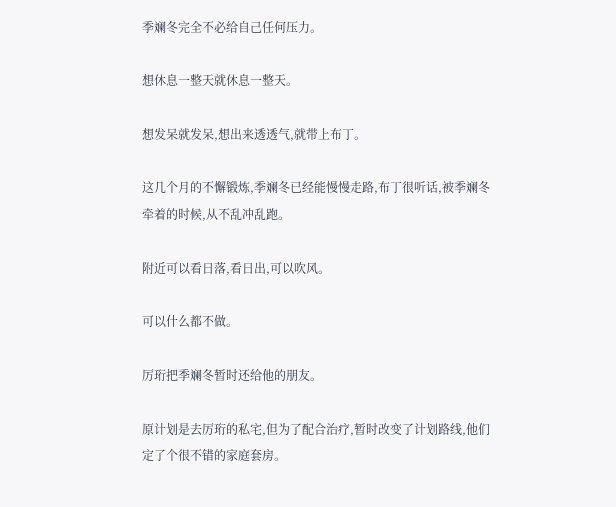季斓冬完全不必给自己任何压力。

想休息一整天就休息一整天。

想发呆就发呆,想出来透透气,就带上布丁。

这几个月的不懈锻炼,季斓冬已经能慢慢走路,布丁很听话,被季斓冬牵着的时候,从不乱冲乱跑。

附近可以看日落,看日出,可以吹风。

可以什么都不做。

厉珩把季斓冬暂时还给他的朋友。

原计划是去厉珩的私宅,但为了配合治疗,暂时改变了计划路线,他们定了个很不错的家庭套房。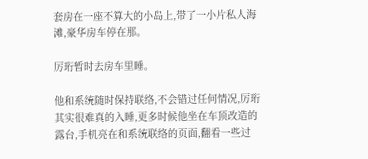套房在一座不算大的小岛上,带了一小片私人海滩,豪华房车停在那。

厉珩暂时去房车里睡。

他和系统随时保持联络,不会错过任何情况,厉珩其实很难真的入睡,更多时候他坐在车顶改造的露台,手机亮在和系统联络的页面,翻看一些过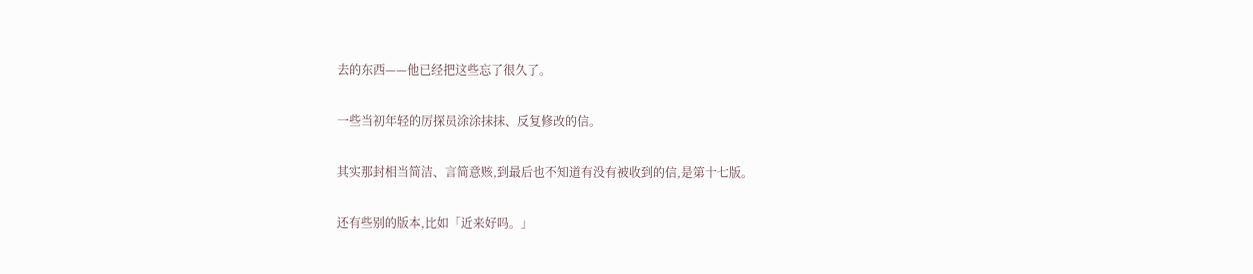去的东西——他已经把这些忘了很久了。

一些当初年轻的厉探员涂涂抹抹、反复修改的信。

其实那封相当简洁、言简意赅,到最后也不知道有没有被收到的信,是第十七版。

还有些别的版本,比如「近来好吗。」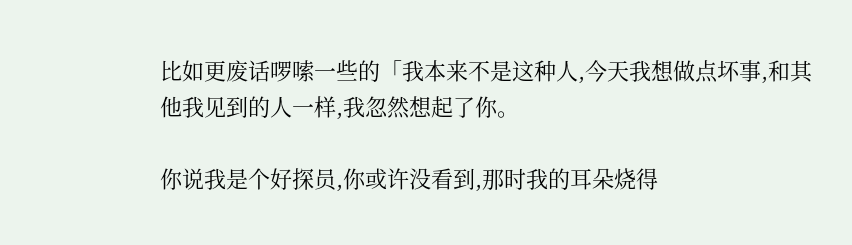比如更废话啰嗦一些的「我本来不是这种人,今天我想做点坏事,和其他我见到的人一样,我忽然想起了你。

你说我是个好探员,你或许没看到,那时我的耳朵烧得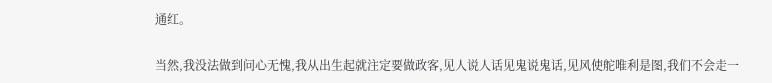通红。

当然,我没法做到问心无愧,我从出生起就注定要做政客,见人说人话见鬼说鬼话,见风使舵唯利是图,我们不会走一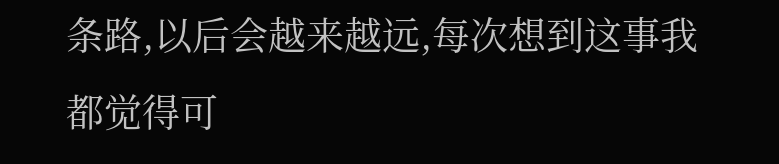条路,以后会越来越远,每次想到这事我都觉得可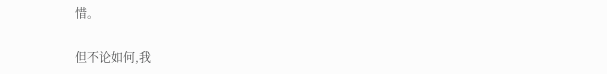惜。

但不论如何,我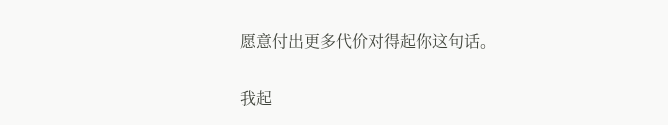愿意付出更多代价对得起你这句话。

我起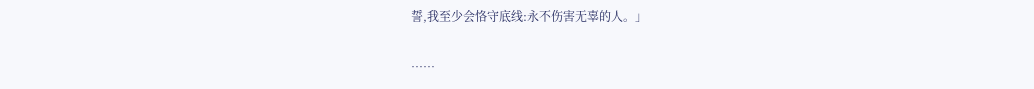誓,我至少会恪守底线:永不伤害无辜的人。」

……